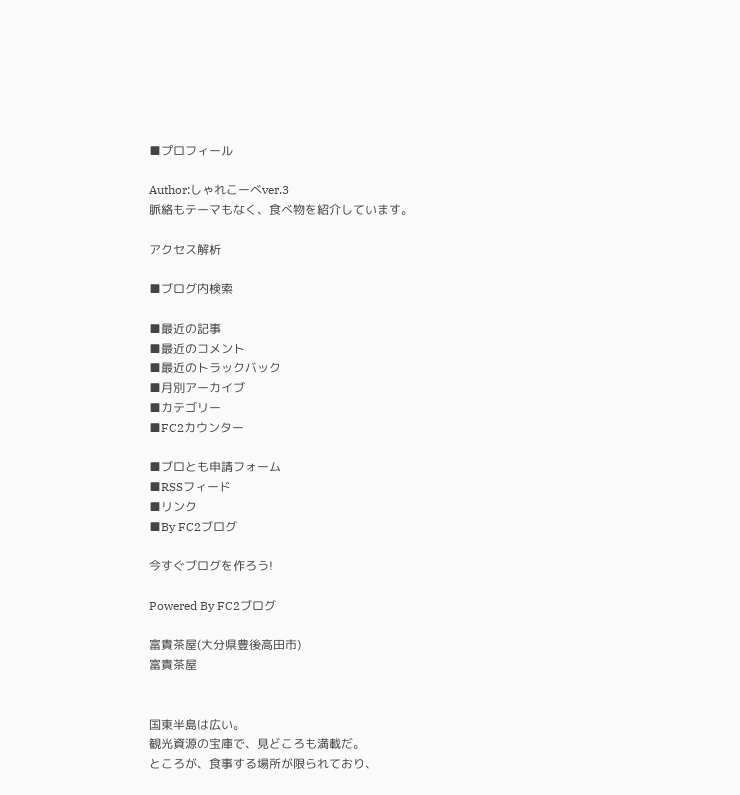■プロフィール

Author:しゃれこーべver.3
脈絡もテーマもなく、食べ物を紹介しています。

アクセス解析

■ブログ内検索

■最近の記事
■最近のコメント
■最近のトラックバック
■月別アーカイブ
■カテゴリー
■FC2カウンター

■ブロとも申請フォーム
■RSSフィード
■リンク
■By FC2ブログ

今すぐブログを作ろう!

Powered By FC2ブログ

富貴茶屋(大分県豊後高田市)
富貴茶屋


国東半島は広い。
観光資源の宝庫で、見どころも満載だ。
ところが、食事する場所が限られており、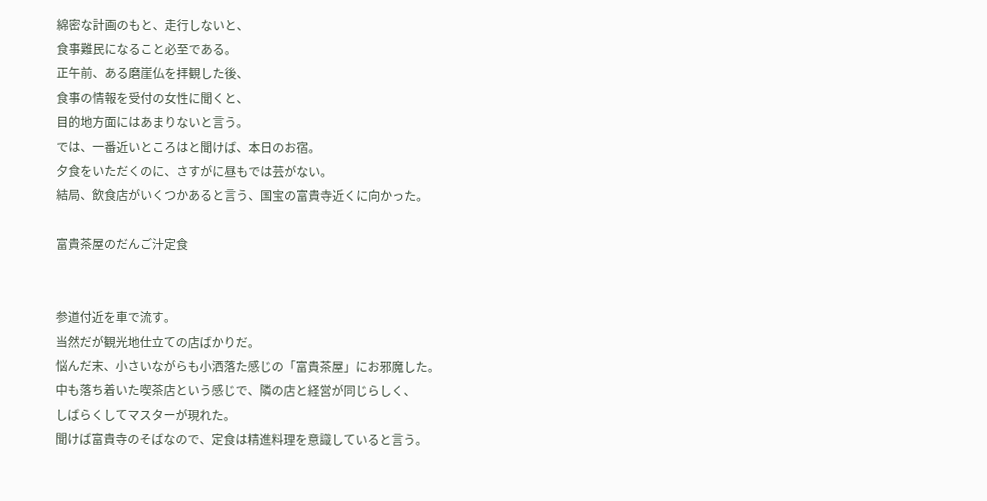綿密な計画のもと、走行しないと、
食事難民になること必至である。
正午前、ある磨崖仏を拝観した後、
食事の情報を受付の女性に聞くと、
目的地方面にはあまりないと言う。
では、一番近いところはと聞けば、本日のお宿。
夕食をいただくのに、さすがに昼もでは芸がない。
結局、飲食店がいくつかあると言う、国宝の富貴寺近くに向かった。

富貴茶屋のだんご汁定食


参道付近を車で流す。
当然だが観光地仕立ての店ばかりだ。
悩んだ末、小さいながらも小洒落た感じの「富貴茶屋」にお邪魔した。
中も落ち着いた喫茶店という感じで、隣の店と経営が同じらしく、
しばらくしてマスターが現れた。
聞けば富貴寺のそばなので、定食は精進料理を意識していると言う。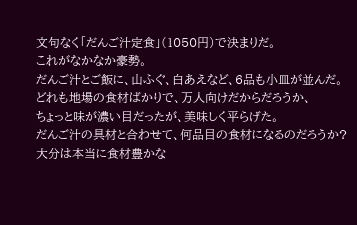文句なく「だんご汁定食」(1050円)で決まりだ。
これがなかなか豪勢。
だんご汁とご飯に、山ふぐ、白あえなど、6品も小皿が並んだ。
どれも地場の食材ばかりで、万人向けだからだろうか、
ちょっと味が濃い目だったが、美味しく平らげた。
だんご汁の具材と合わせて、何品目の食材になるのだろうか?
大分は本当に食材豊かな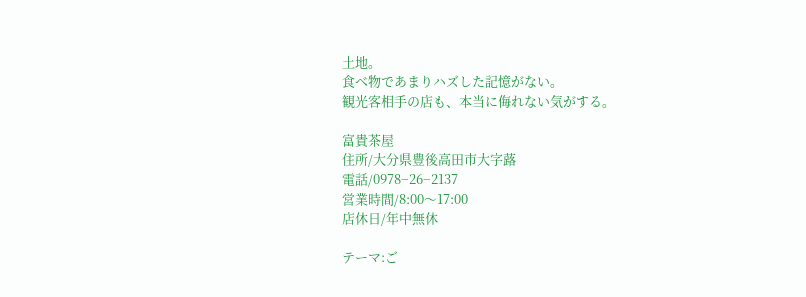土地。
食べ物であまりハズした記憶がない。
観光客相手の店も、本当に侮れない気がする。

富貴茶屋
住所/大分県豊後高田市大字蕗
電話/0978−26−2137
営業時間/8:00〜17:00
店休日/年中無休

テーマ:ご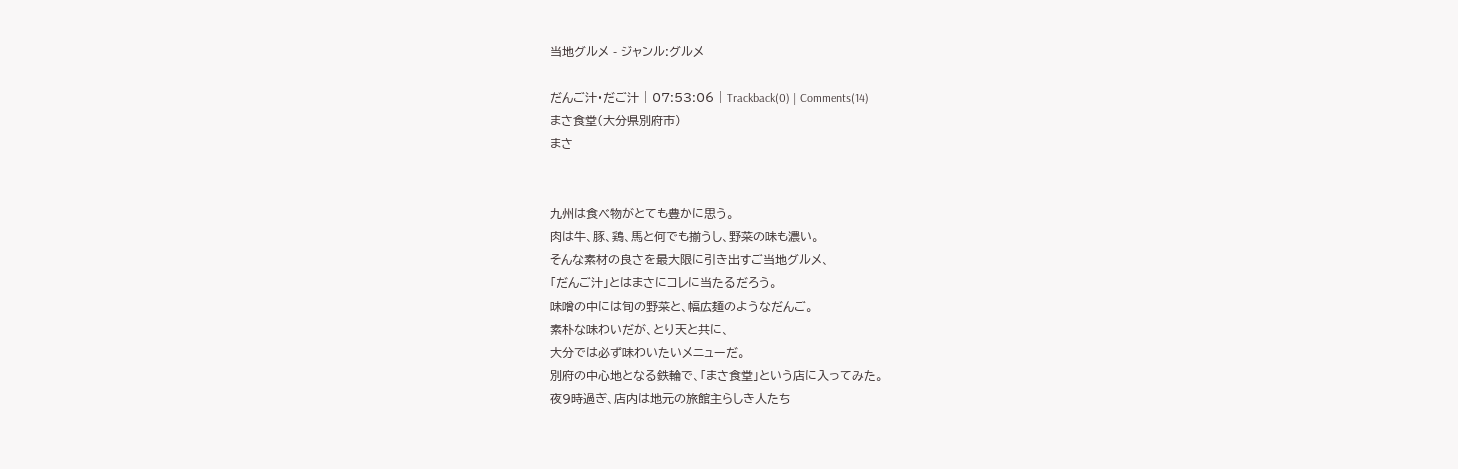当地グルメ - ジャンル:グルメ

だんご汁・だご汁 | 07:53:06 | Trackback(0) | Comments(14)
まさ食堂(大分県別府市)
まさ


九州は食べ物がとても豊かに思う。
肉は牛、豚、鶏、馬と何でも揃うし、野菜の味も濃い。
そんな素材の良さを最大限に引き出すご当地グルメ、
「だんご汁」とはまさにコレに当たるだろう。
味噌の中には旬の野菜と、幅広麺のようなだんご。
素朴な味わいだが、とり天と共に、
大分では必ず味わいたいメニューだ。
別府の中心地となる鉄輪で、「まさ食堂」という店に入ってみた。
夜9時過ぎ、店内は地元の旅館主らしき人たち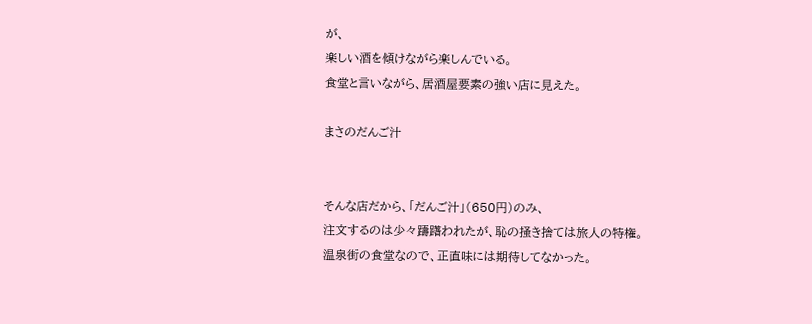が、
楽しい酒を傾けながら楽しんでいる。
食堂と言いながら、居酒屋要素の強い店に見えた。

まさのだんご汁


そんな店だから、「だんご汁」(650円)のみ、
注文するのは少々躊躇われたが、恥の掻き捨ては旅人の特権。
温泉街の食堂なので、正直味には期待してなかった。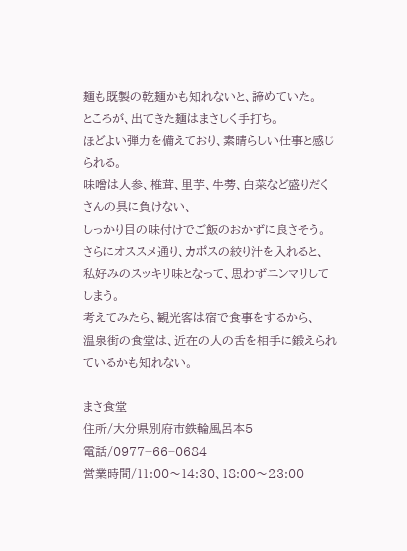麺も既製の乾麺かも知れないと、諦めていた。
ところが、出てきた麺はまさしく手打ち。
ほどよい弾力を備えており、素晴らしい仕事と感じられる。
味噌は人参、椎茸、里芋、牛蒡、白菜など盛りだくさんの具に負けない、
しっかり目の味付けでご飯のおかずに良さそう。
さらにオススメ通り、カポスの絞り汁を入れると、
私好みのスッキリ味となって、思わずニンマリしてしまう。
考えてみたら、観光客は宿で食事をするから、
温泉街の食堂は、近在の人の舌を相手に鍛えられているかも知れない。

まさ食堂
住所/大分県別府市鉄輪風呂本5
電話/0977−66−0684
営業時間/11:00〜14:30、18:00〜23:00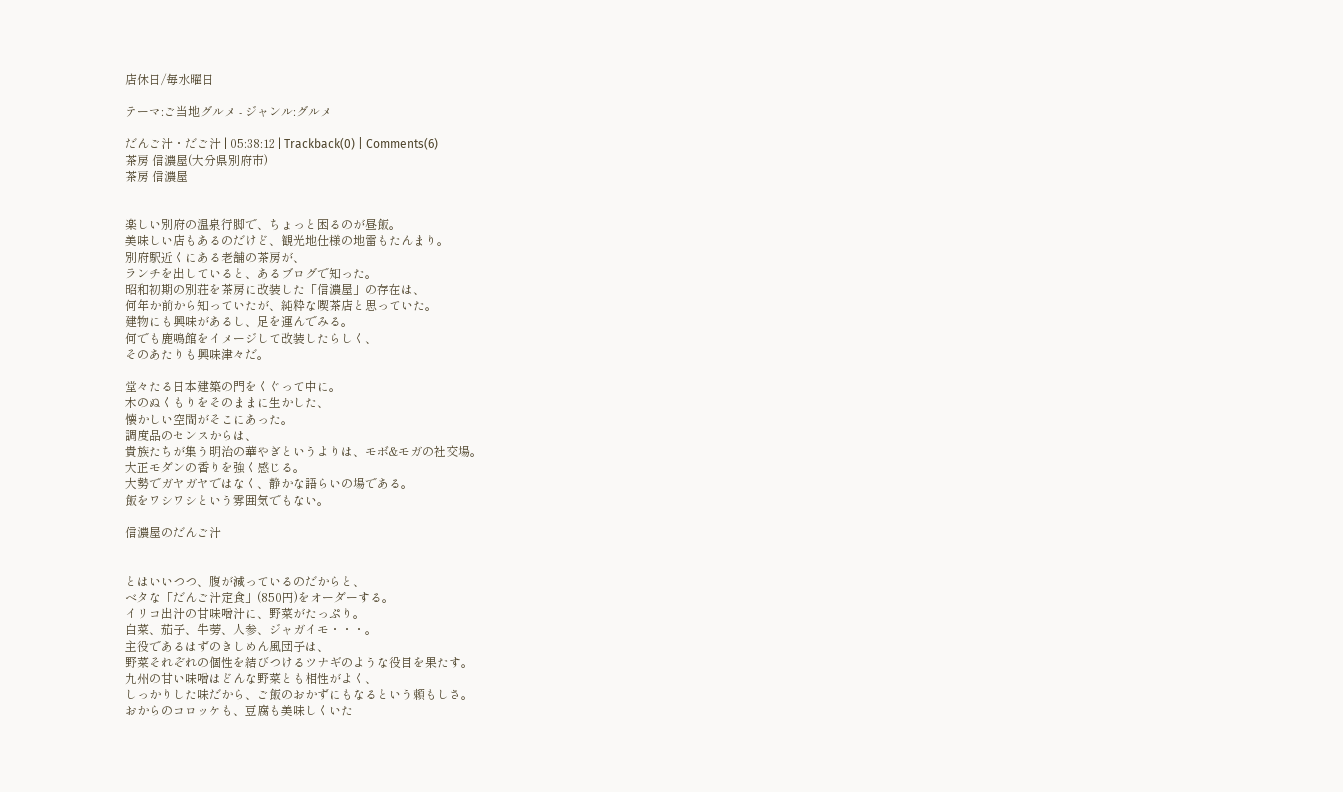店休日/毎水曜日

テーマ:ご当地グルメ - ジャンル:グルメ

だんご汁・だご汁 | 05:38:12 | Trackback(0) | Comments(6)
茶房 信濃屋(大分県別府市)
茶房 信濃屋


楽しい別府の温泉行脚で、ちょっと困るのが昼飯。
美味しい店もあるのだけど、観光地仕様の地雷もたんまり。
別府駅近くにある老舗の茶房が、
ランチを出していると、あるブログで知った。
昭和初期の別荘を茶房に改装した「信濃屋」の存在は、
何年か前から知っていたが、純粋な喫茶店と思っていた。
建物にも興味があるし、足を運んでみる。
何でも鹿鳴館をイメージして改装したらしく、
そのあたりも興味津々だ。

堂々たる日本建築の門をくぐって中に。
木のぬくもりをそのままに生かした、
懐かしい空間がそこにあった。
調度品のセンスからは、
貴族たちが集う明治の華やぎというよりは、モボ&モガの社交場。
大正モダンの香りを強く感じる。
大勢でガヤガヤではなく、静かな語らいの場である。
飯をワシワシという雰囲気でもない。

信濃屋のだんご汁


とはいいつつ、腹が減っているのだからと、
ベタな「だんご汁定食」(850円)をオーダーする。
イリコ出汁の甘味噌汁に、野菜がたっぷり。
白菜、茄子、牛蒡、人参、ジャガイモ・・・。
主役であるはずのきしめん風団子は、
野菜それぞれの個性を結びつけるツナギのような役目を果たす。
九州の甘い味噌はどんな野菜とも相性がよく、
しっかりした味だから、ご飯のおかずにもなるという頼もしさ。
おからのコロッケも、豆腐も美味しくいた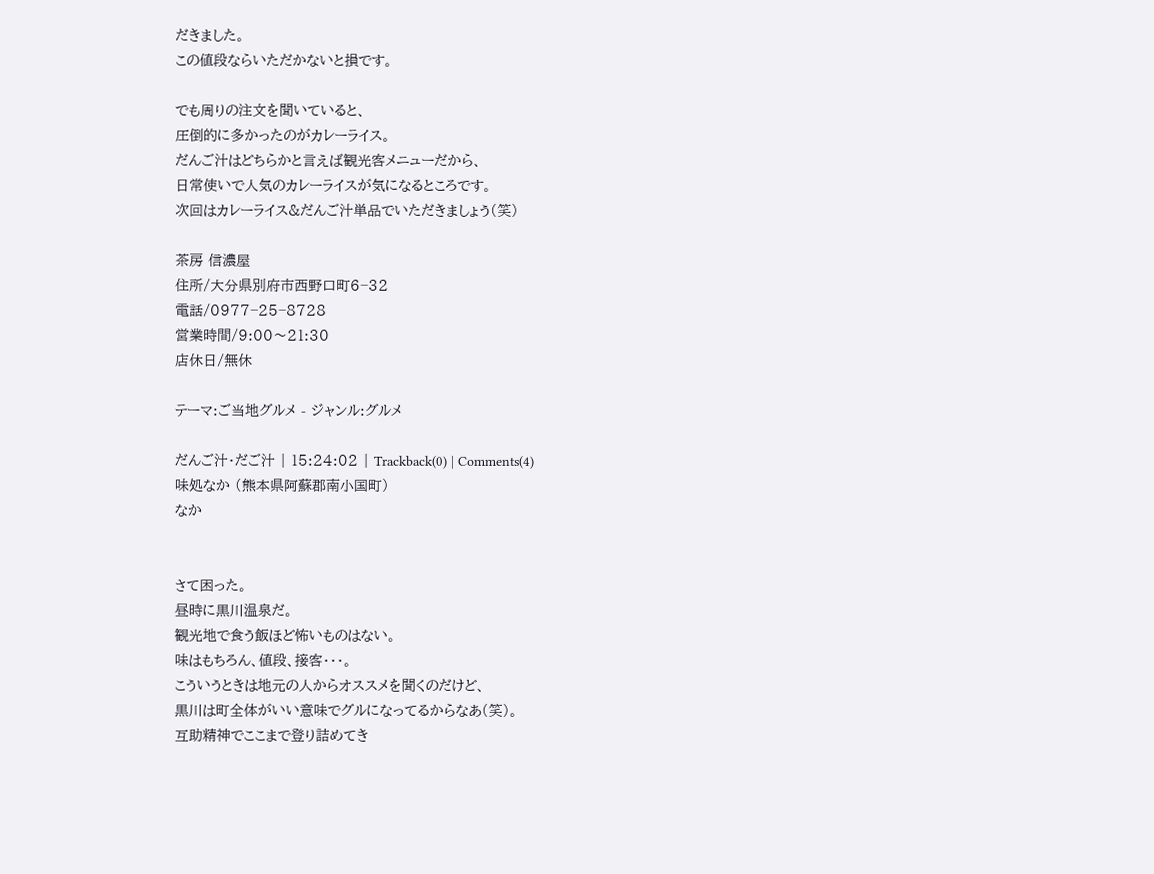だきました。
この値段ならいただかないと損です。

でも周りの注文を聞いていると、
圧倒的に多かったのがカレーライス。
だんご汁はどちらかと言えば観光客メニューだから、
日常使いで人気のカレーライスが気になるところです。
次回はカレーライス&だんご汁単品でいただきましょう(笑)

茶房 信濃屋
住所/大分県別府市西野口町6−32
電話/0977−25−8728
営業時間/9:00〜21:30
店休日/無休

テーマ:ご当地グルメ - ジャンル:グルメ

だんご汁・だご汁 | 15:24:02 | Trackback(0) | Comments(4)
味処なか (熊本県阿蘇郡南小国町)
なか


さて困った。
昼時に黒川温泉だ。
観光地で食う飯ほど怖いものはない。
味はもちろん、値段、接客・・・。
こういうときは地元の人からオススメを聞くのだけど、
黒川は町全体がいい意味でグルになってるからなあ(笑)。
互助精神でここまで登り詰めてき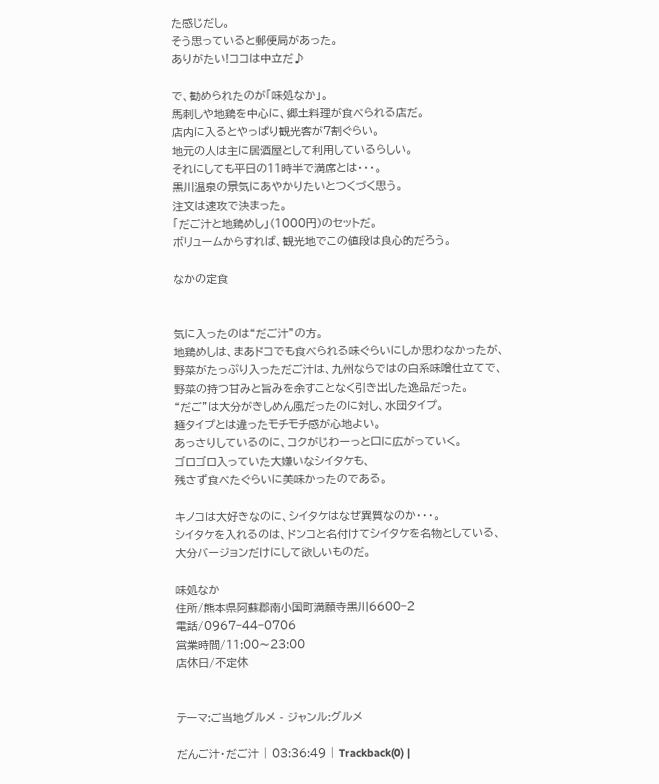た感じだし。
そう思っていると郵便局があった。
ありがたい!ココは中立だ♪

で、勧められたのが「味処なか」。
馬刺しや地鶏を中心に、郷土料理が食べられる店だ。
店内に入るとやっぱり観光客が7割ぐらい。
地元の人は主に居酒屋として利用しているらしい。
それにしても平日の11時半で満席とは・・・。
黒川温泉の景気にあやかりたいとつくづく思う。
注文は速攻で決まった。
「だご汁と地鶏めし」(1000円)のセットだ。
ボリュームからすれば、観光地でこの値段は良心的だろう。

なかの定食


気に入ったのは“だご汁”の方。
地鶏めしは、まあドコでも食べられる味ぐらいにしか思わなかったが、
野菜がたっぷり入っただご汁は、九州ならではの白系味噌仕立てで、
野菜の持つ甘みと旨みを余すことなく引き出した逸品だった。
“だご”は大分がきしめん風だったのに対し、水団タイプ。
麺タイプとは違ったモチモチ感が心地よい。
あっさりしているのに、コクがじわーっと口に広がっていく。
ゴロゴロ入っていた大嫌いなシイタケも、
残さず食べたぐらいに美味かったのである。

キノコは大好きなのに、シイタケはなぜ異質なのか・・・。
シイタケを入れるのは、ドンコと名付けてシイタケを名物としている、
大分バージョンだけにして欲しいものだ。

味処なか
住所/熊本県阿蘇郡南小国町満願寺黒川6600−2
電話/0967−44−0706
営業時間/11:00〜23:00
店休日/不定休


テーマ:ご当地グルメ - ジャンル:グルメ

だんご汁・だご汁 | 03:36:49 | Trackback(0) |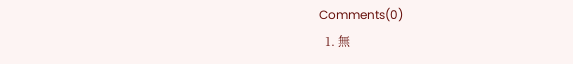Comments(0)
  1. 無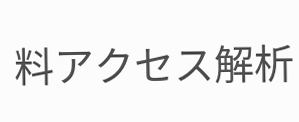料アクセス解析